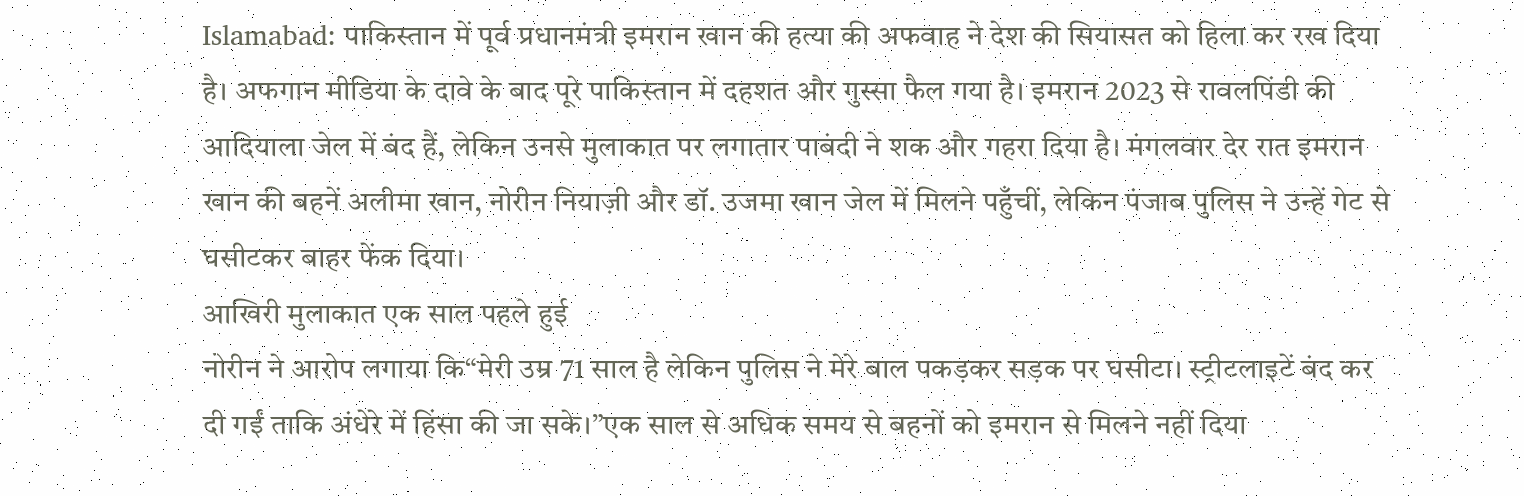Islamabad: पाकिस्तान में पूर्व प्रधानमंत्री इमरान खान की हत्या की अफवाह ने देश की सियासत को हिला कर रख दिया है। अफगान मीडिया के दावे के बाद पूरे पाकिस्तान में दहशत और गुस्सा फैल गया है। इमरान 2023 से रावलपिंडी की आदियाला जेल में बंद हैं, लेकिन उनसे मुलाकात पर लगातार पाबंदी ने शक और गहरा दिया है। मंगलवार देर रात इमरान खान की बहनें अलीमा खान, नोरीन नियाज़ी और डॉ. उजमा खान जेल में मिलने पहुँचीं, लेकिन पंजाब पुलिस ने उन्हें गेट से घसीटकर बाहर फेंक दिया।
आखिरी मुलाकात एक साल पहले हुई
नोरीन ने आरोप लगाया कि“मेरी उम्र 71 साल है लेकिन पुलिस ने मेरे बाल पकड़कर सड़क पर घसीटा। स्ट्रीटलाइटें बंद कर दी गईं ताकि अंधेरे में हिंसा की जा सके।”एक साल से अधिक समय से बहनों को इमरान से मिलने नहीं दिया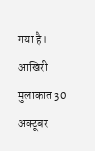गया है। आखिरी मुलाकात 30 अक्टूबर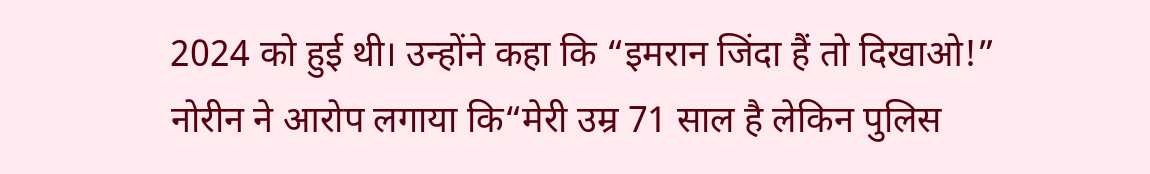2024 को हुई थी। उन्होंने कहा कि “इमरान जिंदा हैं तो दिखाओ!”
नोरीन ने आरोप लगाया कि“मेरी उम्र 71 साल है लेकिन पुलिस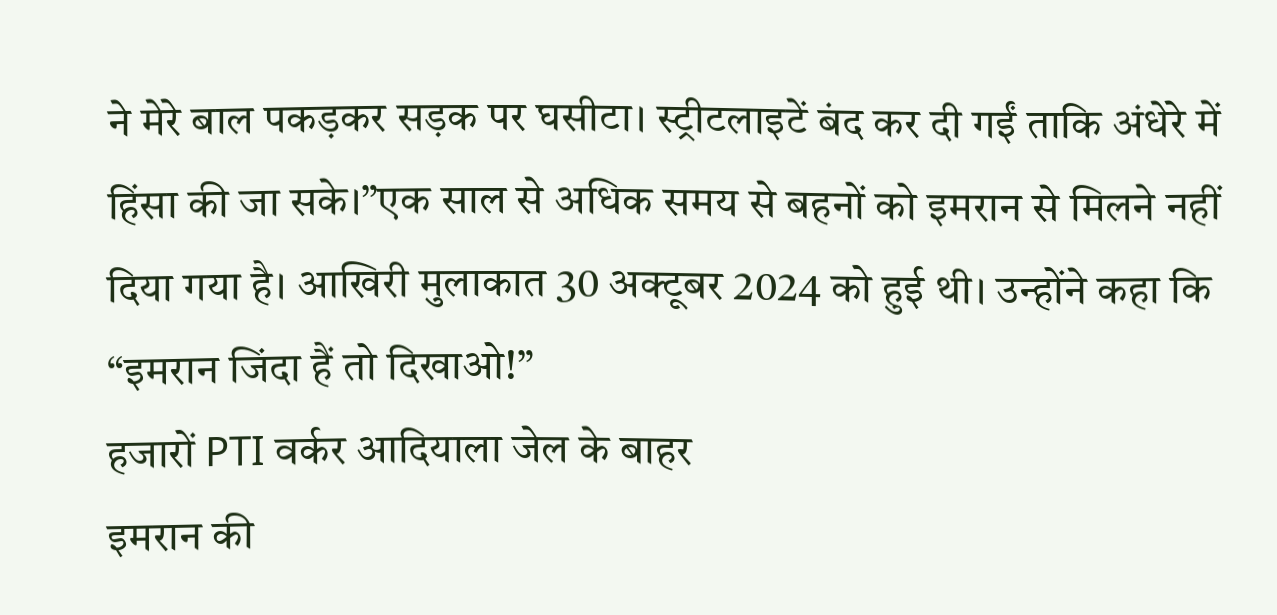ने मेरे बाल पकड़कर सड़क पर घसीटा। स्ट्रीटलाइटें बंद कर दी गईं ताकि अंधेरे में हिंसा की जा सके।”एक साल से अधिक समय से बहनों को इमरान से मिलने नहीं दिया गया है। आखिरी मुलाकात 30 अक्टूबर 2024 को हुई थी। उन्होंने कहा कि “इमरान जिंदा हैं तो दिखाओ!”
हजारों PTI वर्कर आदियाला जेल के बाहर
इमरान की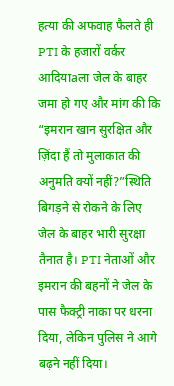हत्या की अफवाह फैलते ही PTI के हजारों वर्कर आदियाaला जेल के बाहर जमा हो गए और मांग की कि “इमरान खान सुरक्षित और ज़िंदा हैं तो मुलाकात की अनुमति क्यों नहीं?”स्थिति बिगड़ने से रोकने के लिए जेल के बाहर भारी सुरक्षा तैनात है। PTI नेताओं और इमरान की बहनों ने जेल के पास फैक्ट्री नाका पर धरना दिया, लेकिन पुलिस ने आगे बढ़ने नहीं दिया।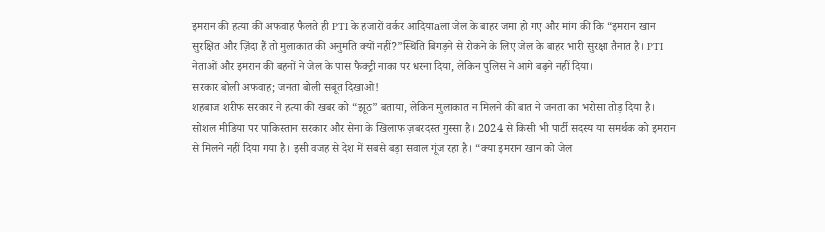इमरान की हत्या की अफवाह फैलते ही PTI के हजारों वर्कर आदियाaला जेल के बाहर जमा हो गए और मांग की कि “इमरान खान सुरक्षित और ज़िंदा हैं तो मुलाकात की अनुमति क्यों नहीं?”स्थिति बिगड़ने से रोकने के लिए जेल के बाहर भारी सुरक्षा तैनात है। PTI नेताओं और इमरान की बहनों ने जेल के पास फैक्ट्री नाका पर धरना दिया, लेकिन पुलिस ने आगे बढ़ने नहीं दिया।
सरकार बोली अफवाह; जनता बोली सबूत दिखाओ!
शहबाज शरीफ सरकार ने हत्या की खबर को “झूठ” बताया, लेकिन मुलाकात न मिलने की बात ने जनता का भरोसा तोड़ दिया है। सोशल मीडिया पर पाकिस्तान सरकार और सेना के खिलाफ ज़बरदस्त गुस्सा है। 2024 से किसी भी पार्टी सदस्य या समर्थक को इमरान से मिलने नहीं दिया गया है। इसी वजह से देश में सबसे बड़ा सवाल गूंज रहा है। “क्या इमरान खान को जेल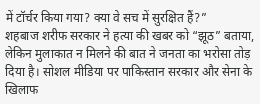में टॉर्चर किया गया? क्या वे सच में सुरक्षित हैं?”
शहबाज शरीफ सरकार ने हत्या की खबर को “झूठ” बताया, लेकिन मुलाकात न मिलने की बात ने जनता का भरोसा तोड़ दिया है। सोशल मीडिया पर पाकिस्तान सरकार और सेना के खिलाफ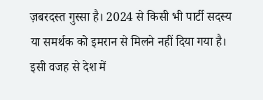ज़बरदस्त गुस्सा है। 2024 से किसी भी पार्टी सदस्य या समर्थक को इमरान से मिलने नहीं दिया गया है। इसी वजह से देश में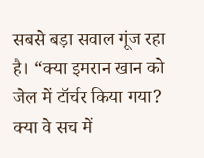सबसे बड़ा सवाल गूंज रहा है। “क्या इमरान खान को जेल में टॉर्चर किया गया? क्या वे सच में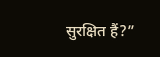सुरक्षित हैं?”